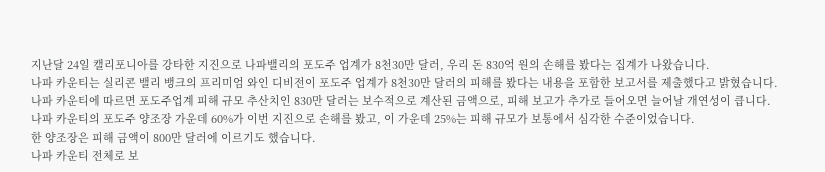지난달 24일 캘리포니아를 강타한 지진으로 나파밸리의 포도주 업계가 8천30만 달러, 우리 돈 830억 원의 손해를 봤다는 집계가 나왔습니다.
나파 카운티는 실리콘 밸리 뱅크의 프리미엄 와인 디비전이 포도주 업계가 8천30만 달러의 피해를 봤다는 내용을 포함한 보고서를 제출했다고 밝혔습니다.
나파 카운티에 따르면 포도주업계 피해 규모 추산치인 830만 달러는 보수적으로 계산된 금액으로, 피해 보고가 추가로 들어오면 늘어날 개연성이 큽니다.
나파 카운티의 포도주 양조장 가운데 60%가 이번 지진으로 손해를 봤고, 이 가운데 25%는 피해 규모가 보통에서 심각한 수준이었습니다.
한 양조장은 피해 금액이 800만 달러에 이르기도 했습니다.
나파 카운티 전체로 보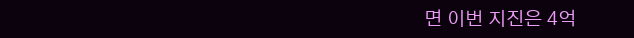면 이번 지진은 4억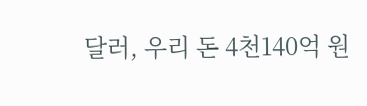달러, 우리 돈 4천140억 원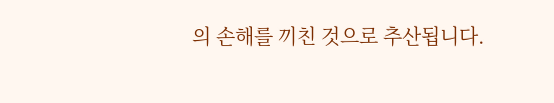의 손해를 끼친 것으로 추산됩니다.